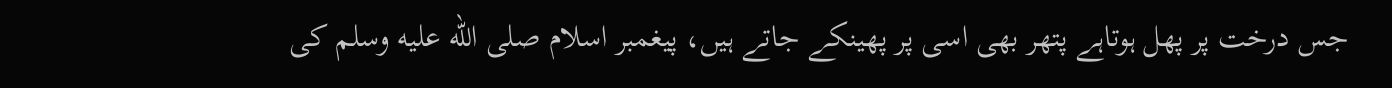جس درخت پر پھل ہوتاہے پتھر بھی اسی پر پھینکے جاتے ہیں، پیغمبر اسلام صلى الله عليه وسلم کی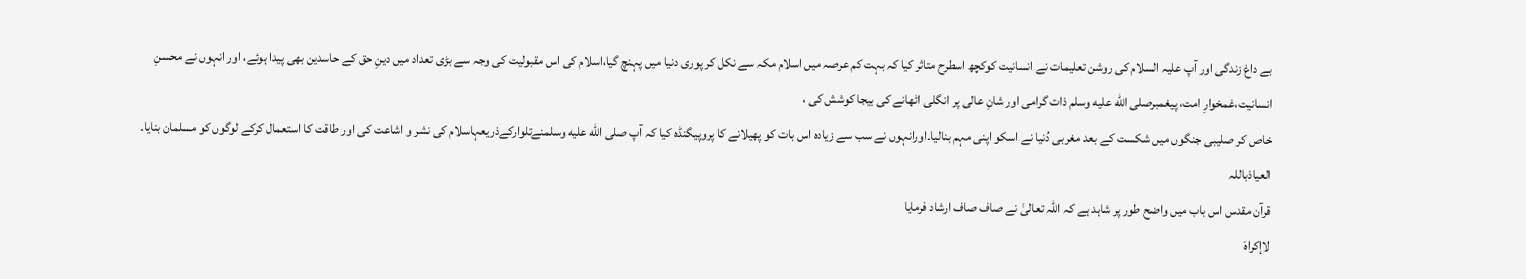بے داغ زندگی اور آپ علیہ السلام کی روشن تعلیمات نے انسانیت کوکچھ اسطرح متاثر کیا کہ بہت کم عرصہ میں اسلام مکہ سے نکل کر پوری دنیا میں پہنچ گیا،اسلام کی اس مقبولیت کی وجہ سے بڑی تعداد میں دینِ حق کے حاسدین بھی پیدا ہوئے، اور انہوں نے محسنِ انسانیت،غمخوارِ امت، پیغمبرصلى الله عليه وسلم ذات گرامی اور شانِ عالی پر انگلی اٹھانے کی بیجا کوشش کی ،
خاص کر صلیبی جنگوں میں شکست کے بعد مغربی دُنیا نے اسکو اپنی مہم بنالیا۔اورانہوں نے سب سے زیادہ اس بات کو پھیلانے کا پروپیگنڈہ کیا کہ آپ صلى الله عليه وسلمنےتلوارکےذریعہاسلام کی نشر و اشاعت کی اور طاقت کا استعمال کرکے لوگوں کو مسلمان بنایا۔ العیاذباللہ
قرآن مقدس اس باب میں واضح طور پر شاہد ہے کہ اللہ تعالیٰ نے صاف صاف ارشاد فرمایا
لاإكراهَ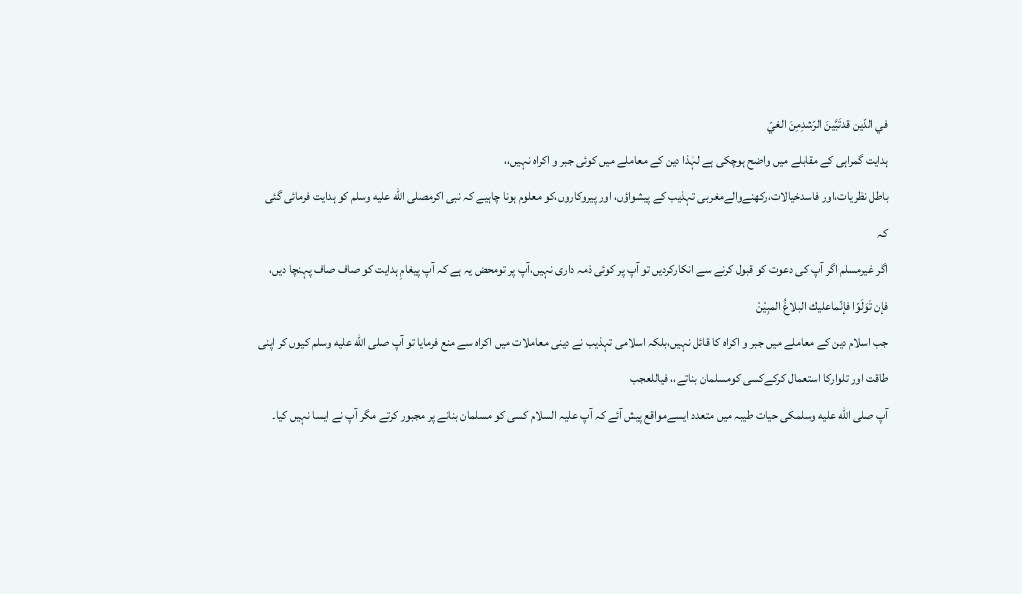في الدّين قدتَبَّينَ الرّشدِمِنَ الغيّ
ہدایت گمراہی کے مقابلے میں واضح ہوچکی ہے لہٰذا دین کے معاملے میں کوئی جبر و اکراہ نہیں،،
باطل نظریات،اور فاسدخیالات،رکھنےوالےمغربی تہذیب کے پیشواؤں، اور پیروکاروں،کو معلوم ہونا چاہیے کہ نبی اکرمصلى الله عليه وسلم کو ہدایت فرمائی گئی کہ
اگر غیرمسلم اگر آپ کی دعوت کو قبول کرنے سے انکارکردیں تو آپ پر کوئی ذمہ داری نہیں،آپ پر تومحض یہ ہے کہ آپ پیغامِ ہدایت کو صاف صاف پہنچا دیں،
فإن تَوَلَوّا فإنّماعليك البلاغُ المبِيْنْ
جب اسلام دین کے معاملے میں جبر و اکراہ کا قائل نہیں،بلکہ اسلامی تہذیب نے دینی معاملات میں اکراہ سے منع فرمایا تو آپ صلى الله عليه وسلم کیوں کر اپنی طاقت اور تلوارکا استعمال کرکےکسی کومسلمان بناتے،، فياللعجب
آپ صلى الله عليه وسلمکی حیات طیبہ میں متعدد ایسےمواقع پیش آئے کہ آپ علیہ السلام کسی کو مسلمان بنانے پر مجبور کرتے مگر آپ نے ایسا نہیں کیا۔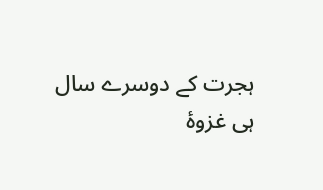ہجرت کے دوسرے سال ہی غزوۂ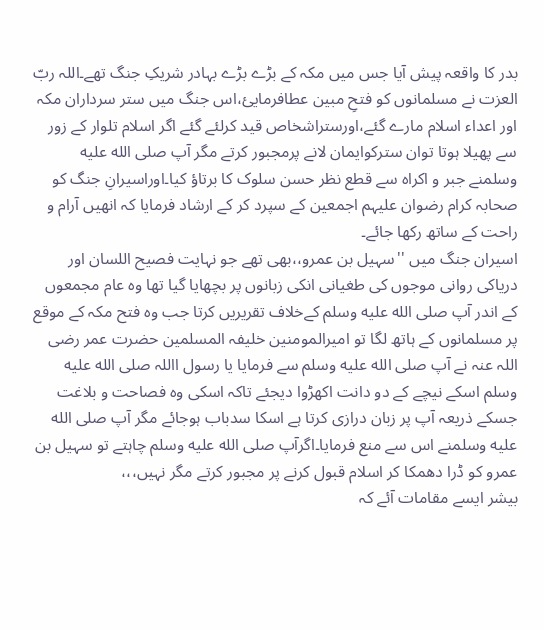بدر کا واقعہ پیش آیا جس میں مکہ کے بڑے بڑے بہادر شریکِ جنگ تھے۔اللہ ربّ العزت نے مسلمانوں کو فتحِ مبین عطافرمایئ،اس جنگ میں ستر سرداران مکہ اور اعداء اسلام مارے گئے،اورستراشخاص قید کرلئے گئے اگر اسلام تلوار کے زور سے پھیلا ہوتا توان سترکوایمان لانے پرمجبور کرتے مگر آپ صلى الله عليه وسلمنے جبر و اکراہ سے قطع نظر حسن سلوک کا برتاؤ کیا۔اوراسیرانِ جنگ کو صحابہ کرام رضوان علیہم اجمعین کے سپرد کر کے ارشاد فرمایا کہ انھیں آرام و راحت کے ساتھ رکھا جائے۔
اسیران جنگ میں ''سہیل بن عمرو،،بھی تھے جو نہایت فصیح اللسان اور دریاکی روانی موجوں کی طغیانی انکی زبانوں پر بچھایا گیا تھا وہ عام مجمعوں کے اندر آپ صلى الله عليه وسلم کےخلاف تقریریں کرتا جب وہ فتح مکہ کے موقع پر مسلمانوں کے ہاتھ لگا تو امیرالمومنین خلیفہ المسلمین حضرت عمر رضی اللہ عنہ نے آپ صلى الله عليه وسلم سے فرمایا یا رسول االلہ صلى الله عليه وسلم اسکے نیچے کے دو دانت اکھڑوا دیجئے تاکہ اسکی وہ فصاحت و بلاغت جسکے ذریعہ آپ پر زبان درازی کرتا ہے اسکا سدباب ہوجائے مگر آپ صلى الله عليه وسلمنے اس سے منع فرمایا۔اگرآپ صلى الله عليه وسلم چاہتے تو سہیل بن عمرو کو ڈرا دھمکا کر اسلام قبول کرنے پر مجبور کرتے مگر نہیں،،،
بیشر ایسے مقامات آئے کہ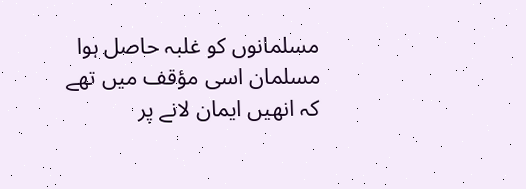مسلمانوں کو غلبہ حاصل ہوا مسلمان اسی مؤقف میں تھے کہ انھیں ایمان لانے پر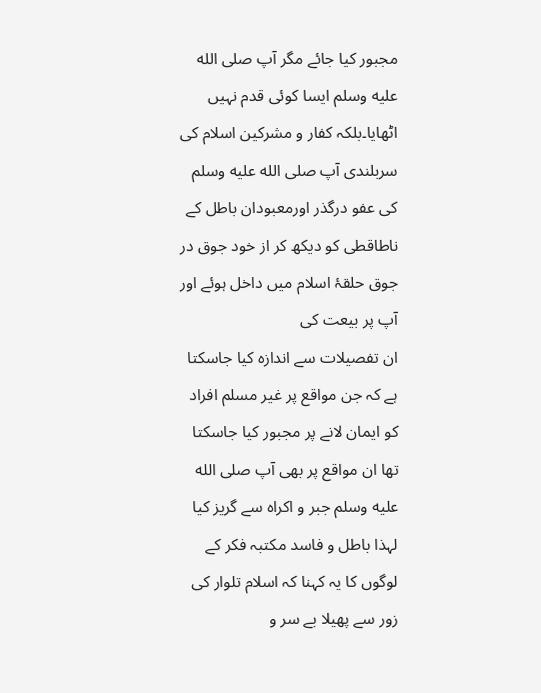مجبور کیا جائے مگر آپ صلى الله عليه وسلم ایسا کوئی قدم نہیں اٹھایا۔بلکہ کفار و مشرکین اسلام کی سربلندی آپ صلى الله عليه وسلم کی عفو درگذر اورمعبودان باطل کے ناطاقطی کو دیکھ کر از خود جوق در جوق حلقۂ اسلام میں داخل ہوئے اور آپ پر بیعت کی
ان تفصیلات سے اندازہ کیا جاسکتا ہے کہ جن مواقع پر غیر مسلم افراد کو ایمان لانے پر مجبور کیا جاسکتا تھا ان مواقع پر بھی آپ صلى الله عليه وسلم جبر و اکراہ سے گریز کیا
لہذا باطل و فاسد مکتبہ فکر کے لوگوں کا یہ کہنا کہ اسلام تلوار کی زور سے پھیلا بے سر و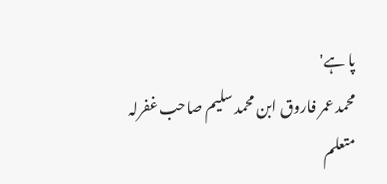پا ہے'
محمد عمر فاروق ابن محمد سلیم صاحب غفرلہ
متعلم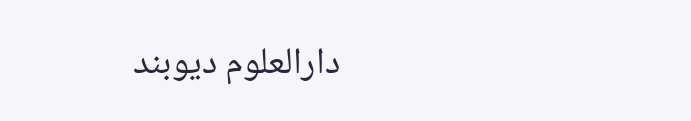دارالعلوم دیوبند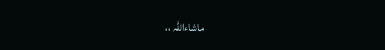ماشاءاللہ ،،